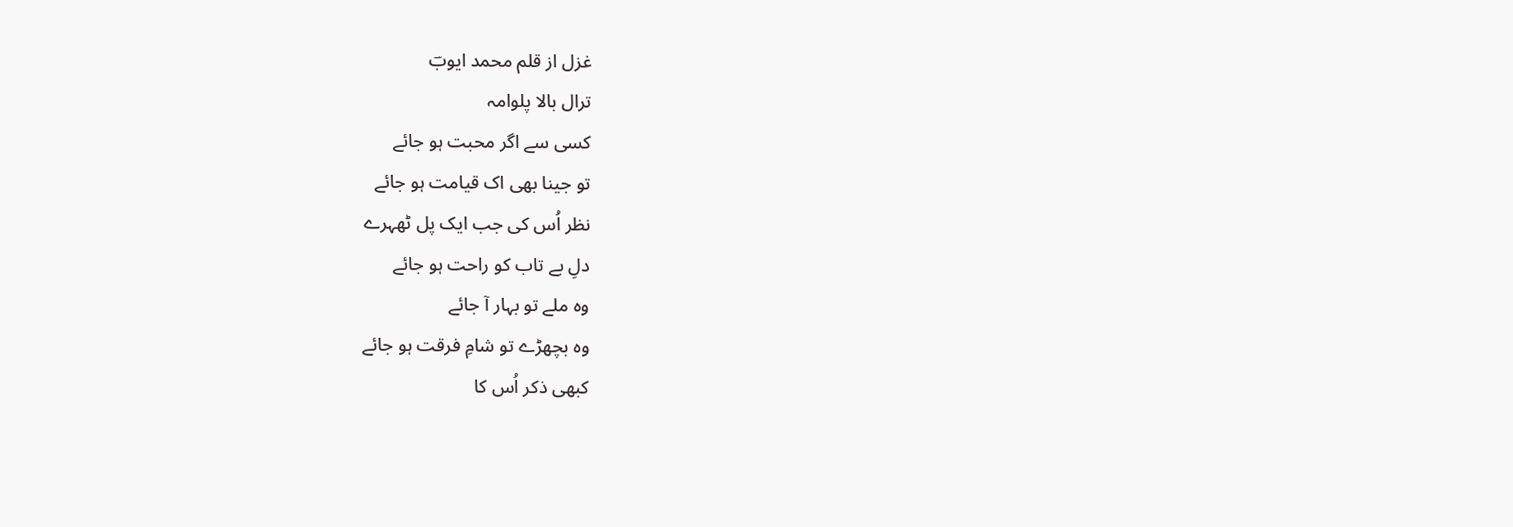غزل از قلم محمد ایوبؔ
ترال بالا پلوامہ
کسی سے اگر محبت ہو جائے
تو جینا بھی اک قیامت ہو جائے
نظر اُس کی جب ایک پل ٹھہرے
دلِ بے تاب کو راحت ہو جائے
وہ ملے تو بہار آ جائے
وہ بچھڑے تو شامِ فرقت ہو جائے
کبھی ذکر اُس کا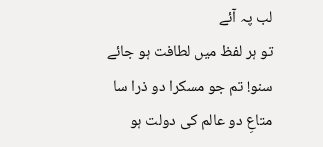لب پہ آئے
تو ہر لفظ میں لطافت ہو جائے
سنو! تم جو مسکرا دو ذرا سا
متاعِ دو عالم کی دولت ہو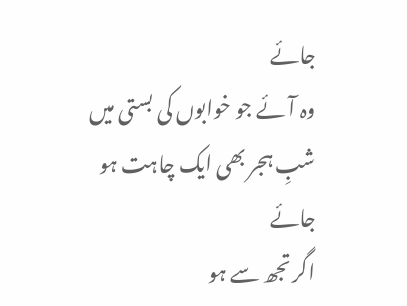جائے
وہ آئے جو خوابوں کی بستی میں
شبِ ہجر بھی ایک چاہت ہو جائے
اگر تجھ سے ہو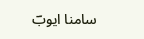سامنا ایوبؔ